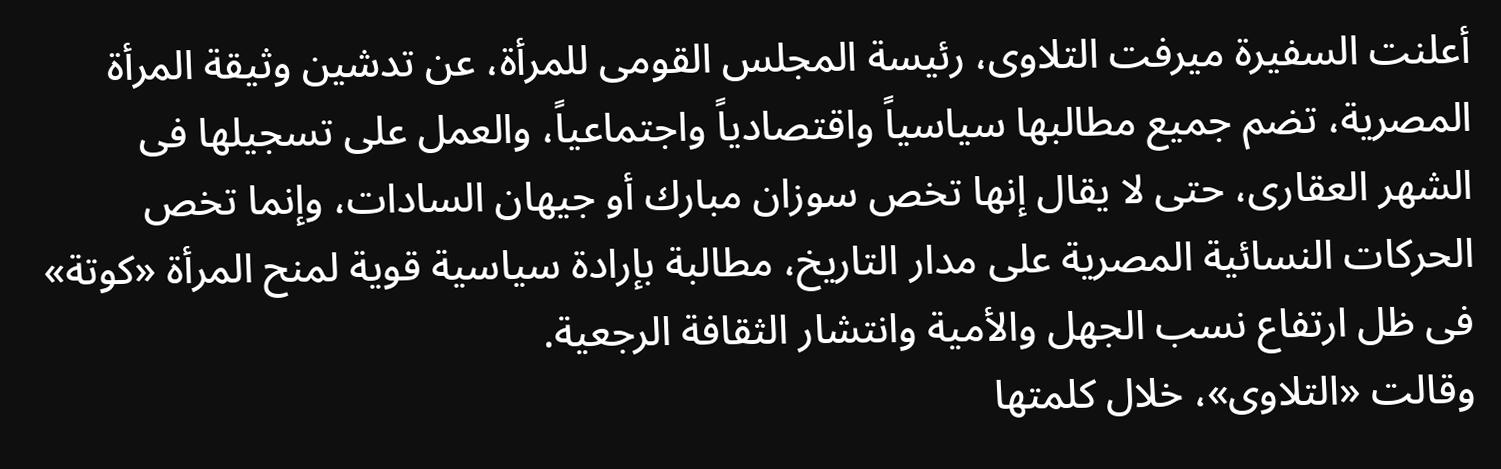أعلنت السفيرة ميرفت التلاوى، رئيسة المجلس القومى للمرأة، عن تدشين وثيقة المرأة المصرية، تضم جميع مطالبها سياسياً واقتصادياً واجتماعياً، والعمل على تسجيلها فى الشهر العقارى، حتى لا يقال إنها تخص سوزان مبارك أو جيهان السادات، وإنما تخص الحركات النسائية المصرية على مدار التاريخ، مطالبة بإرادة سياسية قوية لمنح المرأة «كوتة» فى ظل ارتفاع نسب الجهل والأمية وانتشار الثقافة الرجعية.
وقالت «التلاوى»، خلال كلمتها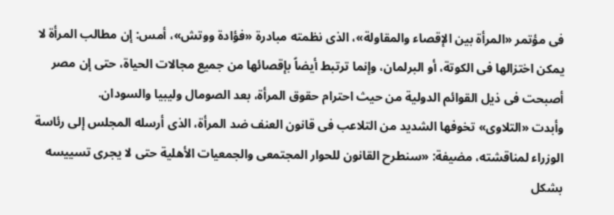فى مؤتمر «المرأة بين الإقصاء والمقاولة»، الذى نظمته مبادرة «فؤادة ووتش»، أمس: إن مطالب المرأة لا يمكن اختزالها فى الكوتة، أو البرلمان، وإنما ترتبط أيضاً بإقصائها من جميع مجالات الحياة، حتى إن مصر أصبحت فى ذيل القوائم الدولية من حيث احترام حقوق المرأة، بعد الصومال وليبيا والسودان.
وأبدت «التلاوى» تخوفها الشديد من التلاعب فى قانون العنف ضد المرأة، الذى أرسله المجلس إلى رئاسة الوزراء لمناقشته، مضيفة: «سنطرح القانون للحوار المجتمعى والجمعيات الأهلية حتى لا يجرى تسييسه بشكل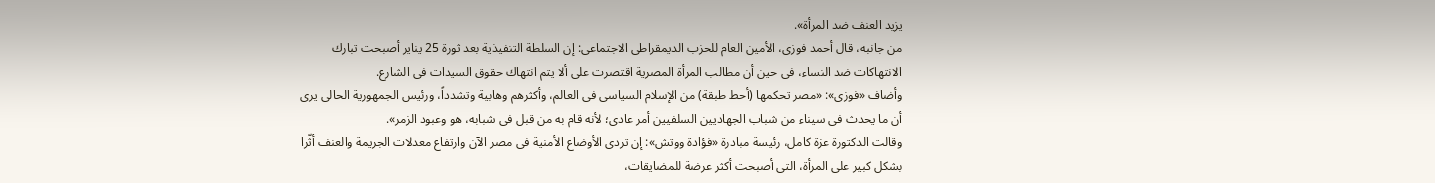يزيد العنف ضد المرأة».
من جانبه، قال أحمد فوزى، الأمين العام للحزب الديمقراطى الاجتماعى: إن السلطة التنفيذية بعد ثورة 25 يناير أصبحت تبارك الانتهاكات ضد النساء، فى حين أن مطالب المرأة المصرية اقتصرت على ألا يتم انتهاك حقوق السيدات فى الشارع.
وأضاف «فوزى»: «مصر تحكمها (أحط طبقة) من الإسلام السياسى فى العالم، وأكثرهم وهابية وتشدداً، ورئيس الجمهورية الحالى يرى أن ما يحدث فى سيناء من شباب الجهاديين السلفيين أمر عادى؛ لأنه قام به من قبل فى شبابه، هو وعبود الزمر».
وقالت الدكتورة عزة كامل، رئيسة مبادرة «فؤادة ووتش»: إن تردى الأوضاع الأمنية فى مصر الآن وارتفاع معدلات الجريمة والعنف أثّرا بشكل كبير على المرأة، التى أصبحت أكثر عرضة للمضايقات،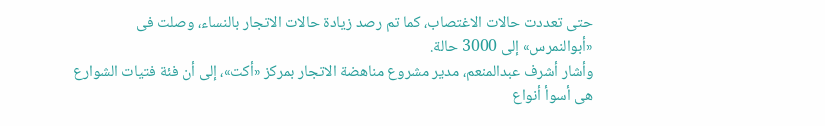حتى تعددت حالات الاغتصاب، كما تم رصد زيادة حالات الاتجار بالنساء، وصلت فى «أبوالنمرس» إلى 3000 حالة.
وأشار أشرف عبدالمنعم، مدير مشروع مناهضة الاتجار بمركز «أكت»، إلى أن فئة فتيات الشوارع هى أسوأ أنواع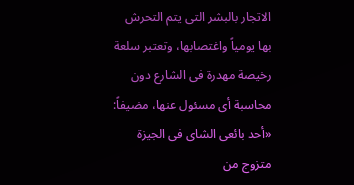الاتجار بالبشر التى يتم التحرش بها يومياً واغتصابها، وتعتبر سلعة رخيصة مهدرة فى الشارع دون محاسبة أى مسئول عنها، مضيفاً: «أحد بائعى الشاى فى الجيزة متزوج من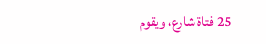25 فتاة شارع، ويقوم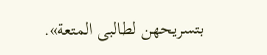بتسريحهن لطالبى المتعة».